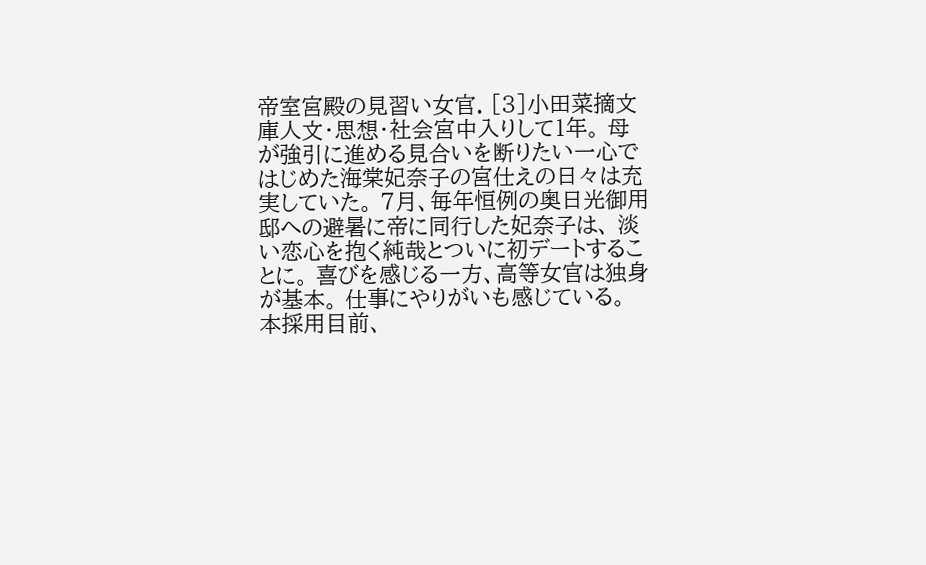帝室宮殿の見習い女官. [3]小田菜摘文庫人文・思想・社会宮中入りして1年。 母が強引に進める見合いを断りたい一心ではじめた海棠妃奈子の宮仕えの日々は充実していた。 7月、毎年恒例の奥日光御用邸への避暑に帝に同行した妃奈子は、 淡い恋心を抱く純哉とついに初デートすることに。 喜びを感じる一方、高等女官は独身が基本。 仕事にやりがいも感じている。 本採用目前、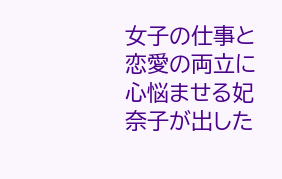女子の仕事と恋愛の両立に心悩ませる妃奈子が出した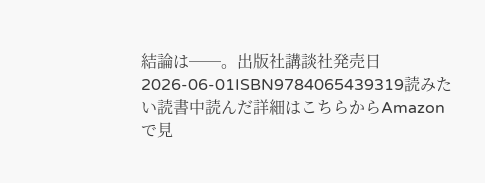結論は──。出版社講談社発売日2026-06-01ISBN9784065439319読みたい読書中読んだ詳細はこちらからAmazonで見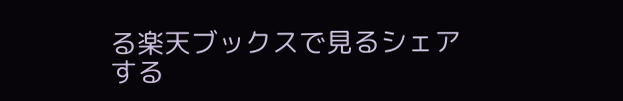る楽天ブックスで見るシェアする